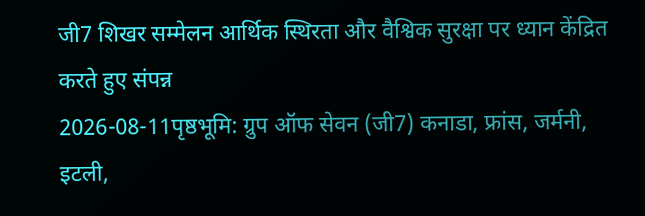जी7 शिखर सम्मेलन आर्थिक स्थिरता और वैश्विक सुरक्षा पर ध्यान केंद्रित करते हुए संपन्न
2026-08-11पृष्ठभूमि: ग्रुप ऑफ सेवन (जी7) कनाडा, फ्रांस, जर्मनी, इटली,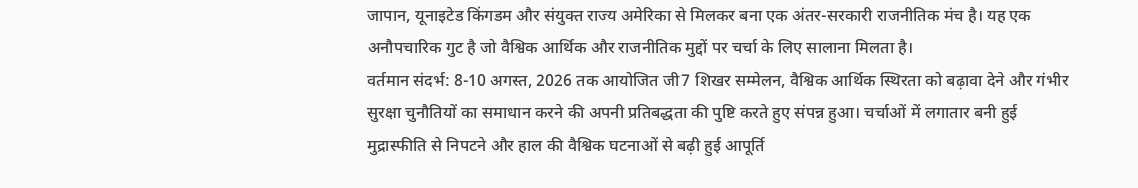जापान, यूनाइटेड किंगडम और संयुक्त राज्य अमेरिका से मिलकर बना एक अंतर-सरकारी राजनीतिक मंच है। यह एक अनौपचारिक गुट है जो वैश्विक आर्थिक और राजनीतिक मुद्दों पर चर्चा के लिए सालाना मिलता है।
वर्तमान संदर्भ: 8-10 अगस्त, 2026 तक आयोजित जी7 शिखर सम्मेलन, वैश्विक आर्थिक स्थिरता को बढ़ावा देने और गंभीर सुरक्षा चुनौतियों का समाधान करने की अपनी प्रतिबद्धता की पुष्टि करते हुए संपन्न हुआ। चर्चाओं में लगातार बनी हुई मुद्रास्फीति से निपटने और हाल की वैश्विक घटनाओं से बढ़ी हुई आपूर्ति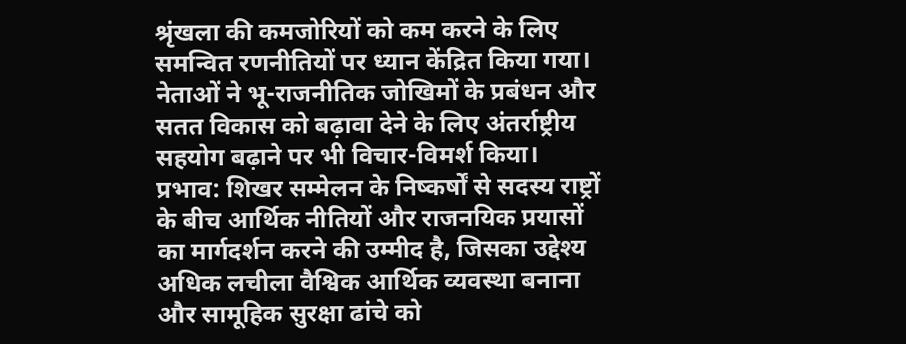श्रृंखला की कमजोरियों को कम करने के लिए समन्वित रणनीतियों पर ध्यान केंद्रित किया गया। नेताओं ने भू-राजनीतिक जोखिमों के प्रबंधन और सतत विकास को बढ़ावा देने के लिए अंतर्राष्ट्रीय सहयोग बढ़ाने पर भी विचार-विमर्श किया।
प्रभाव: शिखर सम्मेलन के निष्कर्षों से सदस्य राष्ट्रों के बीच आर्थिक नीतियों और राजनयिक प्रयासों का मार्गदर्शन करने की उम्मीद है, जिसका उद्देश्य अधिक लचीला वैश्विक आर्थिक व्यवस्था बनाना और सामूहिक सुरक्षा ढांचे को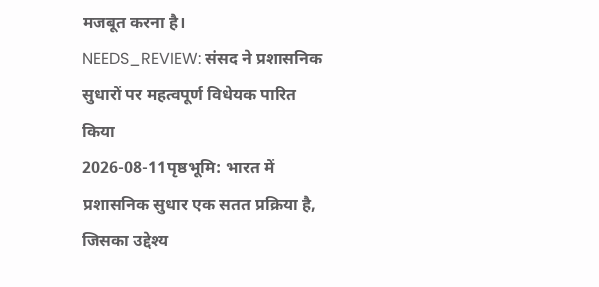मजबूत करना है।
NEEDS_REVIEW: संसद ने प्रशासनिक सुधारों पर महत्वपूर्ण विधेयक पारित किया
2026-08-11पृष्ठभूमि: भारत में प्रशासनिक सुधार एक सतत प्रक्रिया है, जिसका उद्देश्य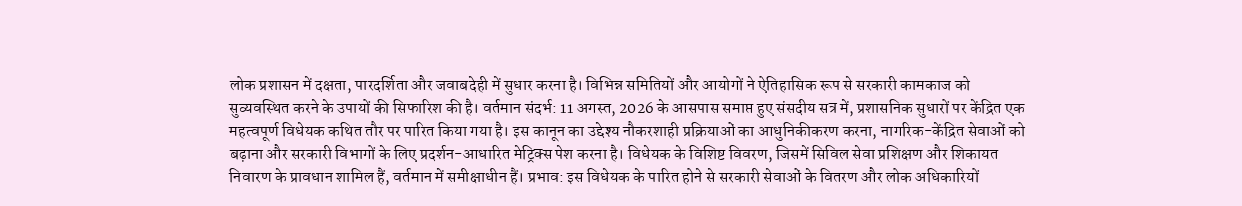लोक प्रशासन में दक्षता, पारदर्शिता और जवाबदेही में सुधार करना है। विभिन्न समितियों और आयोगों ने ऐतिहासिक रूप से सरकारी कामकाज को सुव्यवस्थित करने के उपायों की सिफारिश की है। वर्तमान संदर्भ: 11 अगस्त, 2026 के आसपास समाप्त हुए संसदीय सत्र में, प्रशासनिक सुधारों पर केंद्रित एक महत्वपूर्ण विधेयक कथित तौर पर पारित किया गया है। इस कानून का उद्देश्य नौकरशाही प्रक्रियाओं का आधुनिकीकरण करना, नागरिक-केंद्रित सेवाओं को बढ़ाना और सरकारी विभागों के लिए प्रदर्शन-आधारित मेट्रिक्स पेश करना है। विधेयक के विशिष्ट विवरण, जिसमें सिविल सेवा प्रशिक्षण और शिकायत निवारण के प्रावधान शामिल हैं, वर्तमान में समीक्षाधीन हैं। प्रभाव: इस विधेयक के पारित होने से सरकारी सेवाओं के वितरण और लोक अधिकारियों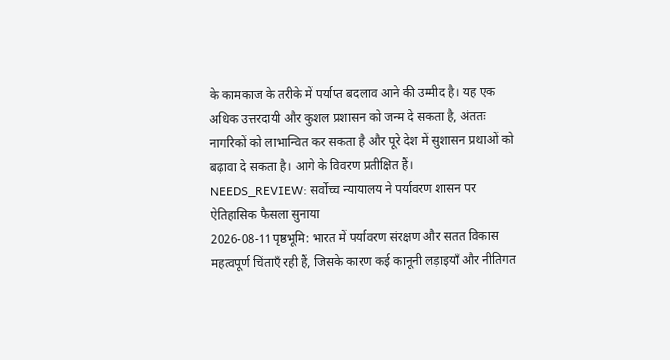के कामकाज के तरीके में पर्याप्त बदलाव आने की उम्मीद है। यह एक अधिक उत्तरदायी और कुशल प्रशासन को जन्म दे सकता है, अंततः नागरिकों को लाभान्वित कर सकता है और पूरे देश में सुशासन प्रथाओं को बढ़ावा दे सकता है। आगे के विवरण प्रतीक्षित हैं।
NEEDS_REVIEW: सर्वोच्च न्यायालय ने पर्यावरण शासन पर ऐतिहासिक फैसला सुनाया
2026-08-11पृष्ठभूमि: भारत में पर्यावरण संरक्षण और सतत विकास महत्वपूर्ण चिंताएँ रही हैं, जिसके कारण कई कानूनी लड़ाइयाँ और नीतिगत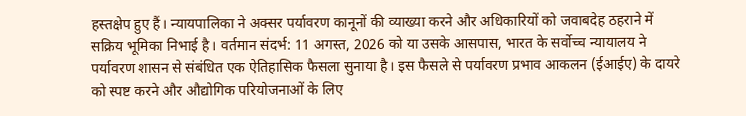हस्तक्षेप हुए हैं। न्यायपालिका ने अक्सर पर्यावरण कानूनों की व्याख्या करने और अधिकारियों को जवाबदेह ठहराने में सक्रिय भूमिका निभाई है। वर्तमान संदर्भ: 11 अगस्त, 2026 को या उसके आसपास, भारत के सर्वोच्च न्यायालय ने पर्यावरण शासन से संबंधित एक ऐतिहासिक फैसला सुनाया है। इस फैसले से पर्यावरण प्रभाव आकलन (ईआईए) के दायरे को स्पष्ट करने और औद्योगिक परियोजनाओं के लिए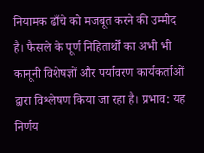नियामक ढाँचे को मजबूत करने की उम्मीद है। फैसले के पूर्ण निहितार्थों का अभी भी कानूनी विशेषज्ञों और पर्यावरण कार्यकर्ताओं द्वारा विश्लेषण किया जा रहा है। प्रभाव: यह निर्णय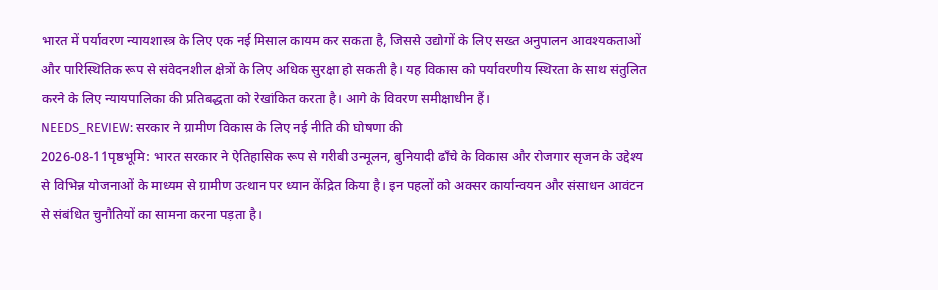भारत में पर्यावरण न्यायशास्त्र के लिए एक नई मिसाल कायम कर सकता है, जिससे उद्योगों के लिए सख्त अनुपालन आवश्यकताओं और पारिस्थितिक रूप से संवेदनशील क्षेत्रों के लिए अधिक सुरक्षा हो सकती है। यह विकास को पर्यावरणीय स्थिरता के साथ संतुलित करने के लिए न्यायपालिका की प्रतिबद्धता को रेखांकित करता है। आगे के विवरण समीक्षाधीन हैं।
NEEDS_REVIEW: सरकार ने ग्रामीण विकास के लिए नई नीति की घोषणा की
2026-08-11पृष्ठभूमि: भारत सरकार ने ऐतिहासिक रूप से गरीबी उन्मूलन, बुनियादी ढाँचे के विकास और रोजगार सृजन के उद्देश्य से विभिन्न योजनाओं के माध्यम से ग्रामीण उत्थान पर ध्यान केंद्रित किया है। इन पहलों को अक्सर कार्यान्वयन और संसाधन आवंटन से संबंधित चुनौतियों का सामना करना पड़ता है।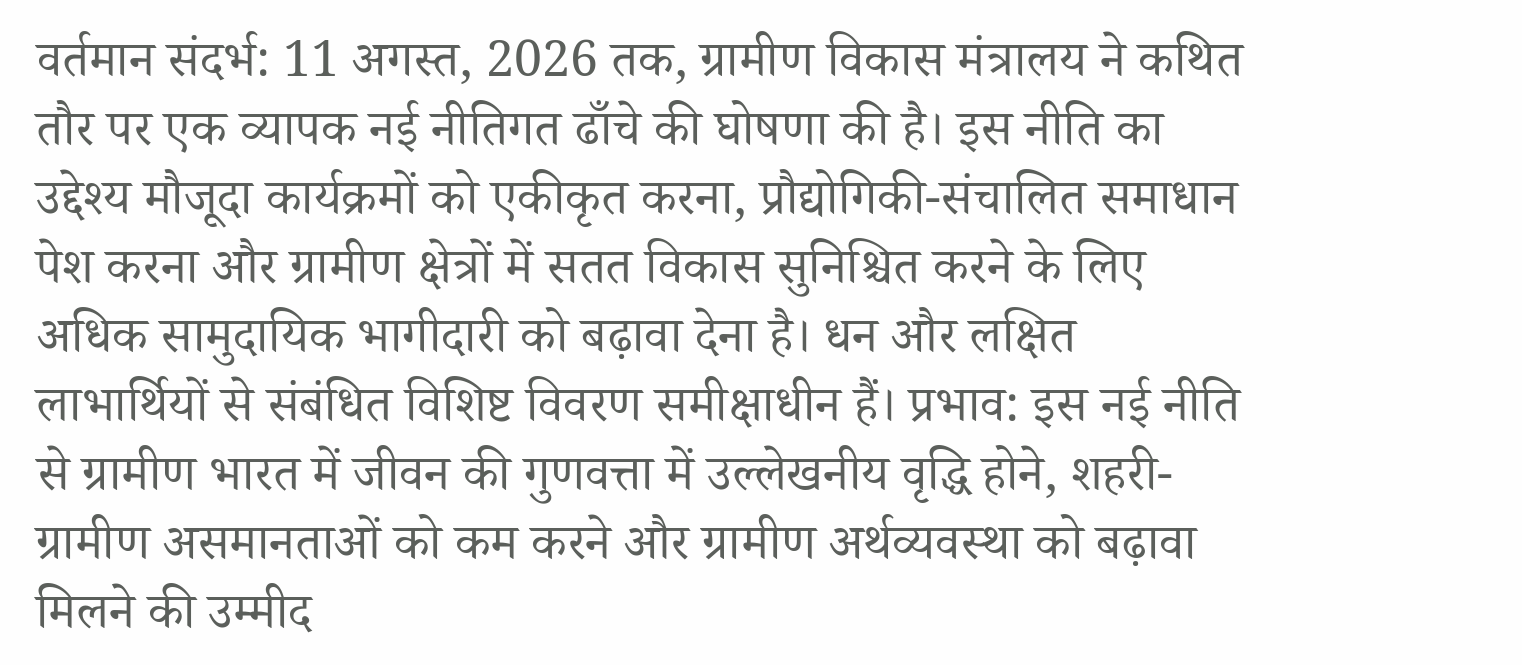वर्तमान संदर्भ: 11 अगस्त, 2026 तक, ग्रामीण विकास मंत्रालय ने कथित तौर पर एक व्यापक नई नीतिगत ढाँचे की घोषणा की है। इस नीति का उद्देश्य मौजूदा कार्यक्रमों को एकीकृत करना, प्रौद्योगिकी-संचालित समाधान पेश करना और ग्रामीण क्षेत्रों में सतत विकास सुनिश्चित करने के लिए अधिक सामुदायिक भागीदारी को बढ़ावा देना है। धन और लक्षित लाभार्थियों से संबंधित विशिष्ट विवरण समीक्षाधीन हैं। प्रभाव: इस नई नीति से ग्रामीण भारत में जीवन की गुणवत्ता में उल्लेखनीय वृद्धि होने, शहरी-ग्रामीण असमानताओं को कम करने और ग्रामीण अर्थव्यवस्था को बढ़ावा मिलने की उम्मीद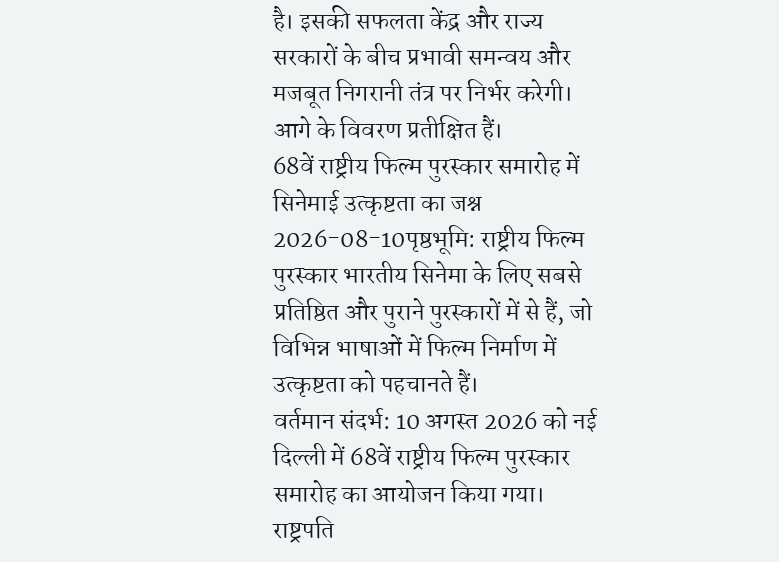है। इसकी सफलता केंद्र और राज्य सरकारों के बीच प्रभावी समन्वय और मजबूत निगरानी तंत्र पर निर्भर करेगी। आगे के विवरण प्रतीक्षित हैं।
68वें राष्ट्रीय फिल्म पुरस्कार समारोह में सिनेमाई उत्कृष्टता का जश्न
2026-08-10पृष्ठभूमि: राष्ट्रीय फिल्म पुरस्कार भारतीय सिनेमा के लिए सबसे प्रतिष्ठित और पुराने पुरस्कारों में से हैं, जो विभिन्न भाषाओं में फिल्म निर्माण में उत्कृष्टता को पहचानते हैं।
वर्तमान संदर्भ: 10 अगस्त 2026 को नई दिल्ली में 68वें राष्ट्रीय फिल्म पुरस्कार समारोह का आयोजन किया गया। राष्ट्रपति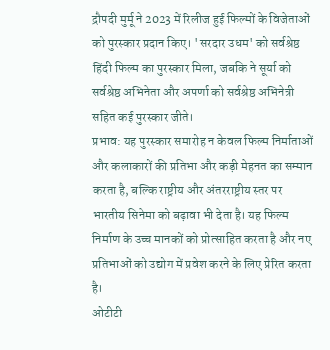द्रौपदी मुर्मू ने 2023 में रिलीज हुई फिल्मों के विजेताओं को पुरस्कार प्रदान किए। 'सरदार उधम' को सर्वश्रेष्ठ हिंदी फिल्म का पुरस्कार मिला, जबकि ने सूर्या को सर्वश्रेष्ठ अभिनेता और अपर्णा को सर्वश्रेष्ठ अभिनेत्री सहित कई पुरस्कार जीते।
प्रभाव: यह पुरस्कार समारोह न केवल फिल्म निर्माताओं और कलाकारों की प्रतिभा और कड़ी मेहनत का सम्मान करता है, बल्कि राष्ट्रीय और अंतरराष्ट्रीय स्तर पर भारतीय सिनेमा को बढ़ावा भी देता है। यह फिल्म निर्माण के उच्च मानकों को प्रोत्साहित करता है और नए प्रतिभाओं को उद्योग में प्रवेश करने के लिए प्रेरित करता है।
ओटीटी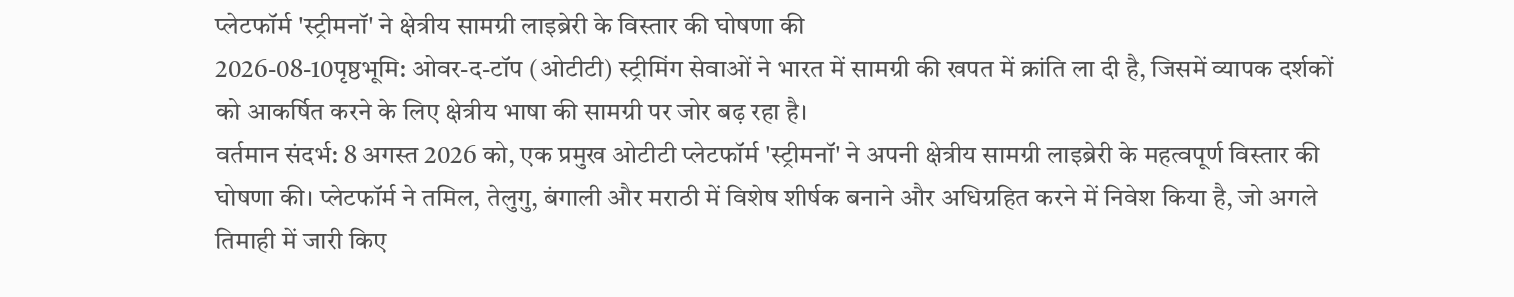प्लेटफॉर्म 'स्ट्रीमनॉ' ने क्षेत्रीय सामग्री लाइब्रेरी के विस्तार की घोषणा की
2026-08-10पृष्ठभूमि: ओवर-द-टॉप (ओटीटी) स्ट्रीमिंग सेवाओं ने भारत में सामग्री की खपत में क्रांति ला दी है, जिसमें व्यापक दर्शकों को आकर्षित करने के लिए क्षेत्रीय भाषा की सामग्री पर जोर बढ़ रहा है।
वर्तमान संदर्भ: 8 अगस्त 2026 को, एक प्रमुख ओटीटी प्लेटफॉर्म 'स्ट्रीमनॉ' ने अपनी क्षेत्रीय सामग्री लाइब्रेरी के महत्वपूर्ण विस्तार की घोषणा की। प्लेटफॉर्म ने तमिल, तेलुगु, बंगाली और मराठी में विशेष शीर्षक बनाने और अधिग्रहित करने में निवेश किया है, जो अगले तिमाही में जारी किए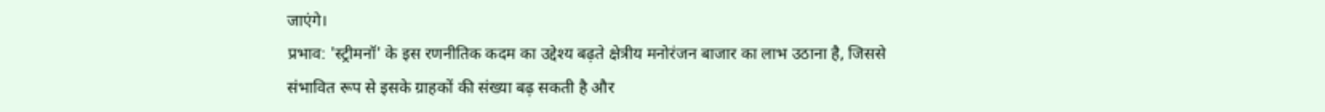जाएंगे।
प्रभाव: 'स्ट्रीमनॉ' के इस रणनीतिक कदम का उद्देश्य बढ़ते क्षेत्रीय मनोरंजन बाजार का लाभ उठाना है, जिससे संभावित रूप से इसके ग्राहकों की संख्या बढ़ सकती है और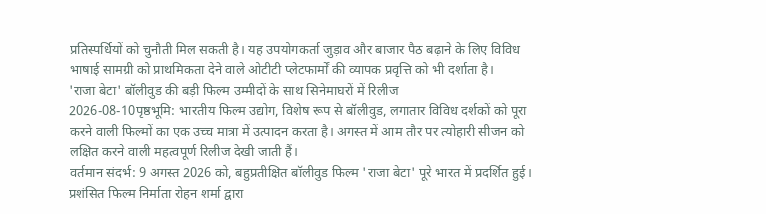प्रतिस्पर्धियों को चुनौती मिल सकती है। यह उपयोगकर्ता जुड़ाव और बाजार पैठ बढ़ाने के लिए विविध भाषाई सामग्री को प्राथमिकता देने वाले ओटीटी प्लेटफार्मों की व्यापक प्रवृत्ति को भी दर्शाता है।
'राजा बेटा' बॉलीवुड की बड़ी फिल्म उम्मीदों के साथ सिनेमाघरों में रिलीज
2026-08-10पृष्ठभूमि: भारतीय फिल्म उद्योग, विशेष रूप से बॉलीवुड, लगातार विविध दर्शकों को पूरा करने वाली फिल्मों का एक उच्च मात्रा में उत्पादन करता है। अगस्त में आम तौर पर त्योहारी सीजन को लक्षित करने वाली महत्वपूर्ण रिलीज देखी जाती हैं।
वर्तमान संदर्भ: 9 अगस्त 2026 को, बहुप्रतीक्षित बॉलीवुड फिल्म 'राजा बेटा' पूरे भारत में प्रदर्शित हुई। प्रशंसित फिल्म निर्माता रोहन शर्मा द्वारा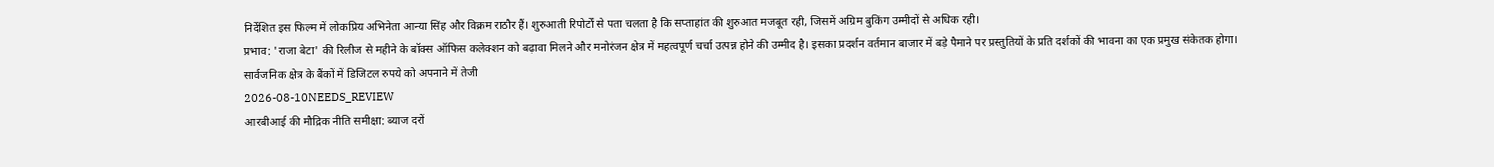निर्देशित इस फिल्म में लोकप्रिय अभिनेता आन्या सिंह और विक्रम राठौर हैं। शुरुआती रिपोर्टों से पता चलता है कि सप्ताहांत की शुरुआत मजबूत रही, जिसमें अग्रिम बुकिंग उम्मीदों से अधिक रही।
प्रभाव: 'राजा बेटा' की रिलीज से महीने के बॉक्स ऑफिस कलेक्शन को बढ़ावा मिलने और मनोरंजन क्षेत्र में महत्वपूर्ण चर्चा उत्पन्न होने की उम्मीद है। इसका प्रदर्शन वर्तमान बाजार में बड़े पैमाने पर प्रस्तुतियों के प्रति दर्शकों की भावना का एक प्रमुख संकेतक होगा।
सार्वजनिक क्षेत्र के बैंकों में डिजिटल रुपये को अपनाने में तेजी
2026-08-10NEEDS_REVIEW
आरबीआई की मौद्रिक नीति समीक्षा: ब्याज दरों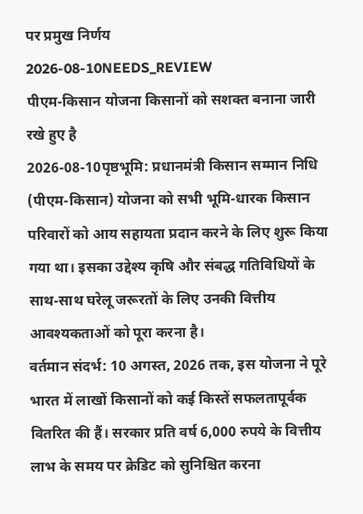पर प्रमुख निर्णय
2026-08-10NEEDS_REVIEW
पीएम-किसान योजना किसानों को सशक्त बनाना जारी रखे हुए है
2026-08-10पृष्ठभूमि: प्रधानमंत्री किसान सम्मान निधि (पीएम-किसान) योजना को सभी भूमि-धारक किसान परिवारों को आय सहायता प्रदान करने के लिए शुरू किया गया था। इसका उद्देश्य कृषि और संबद्ध गतिविधियों के साथ-साथ घरेलू जरूरतों के लिए उनकी वित्तीय आवश्यकताओं को पूरा करना है।
वर्तमान संदर्भ: 10 अगस्त, 2026 तक, इस योजना ने पूरे भारत में लाखों किसानों को कई किस्तें सफलतापूर्वक वितरित की हैं। सरकार प्रति वर्ष 6,000 रुपये के वित्तीय लाभ के समय पर क्रेडिट को सुनिश्चित करना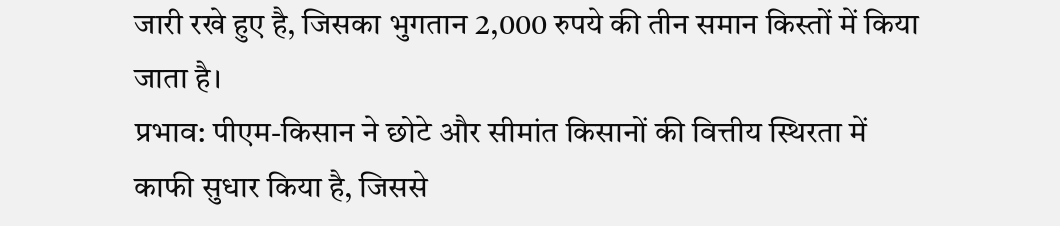जारी रखे हुए है, जिसका भुगतान 2,000 रुपये की तीन समान किस्तों में किया जाता है।
प्रभाव: पीएम-किसान ने छोटे और सीमांत किसानों की वित्तीय स्थिरता में काफी सुधार किया है, जिससे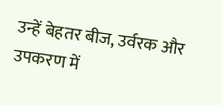उन्हें बेहतर बीज, उर्वरक और उपकरण में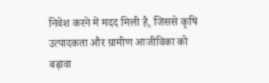निवेश करने में मदद मिली है, जिससे कृषि उत्पादकता और ग्रामीण आजीविका को बढ़ावा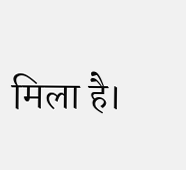मिला है।